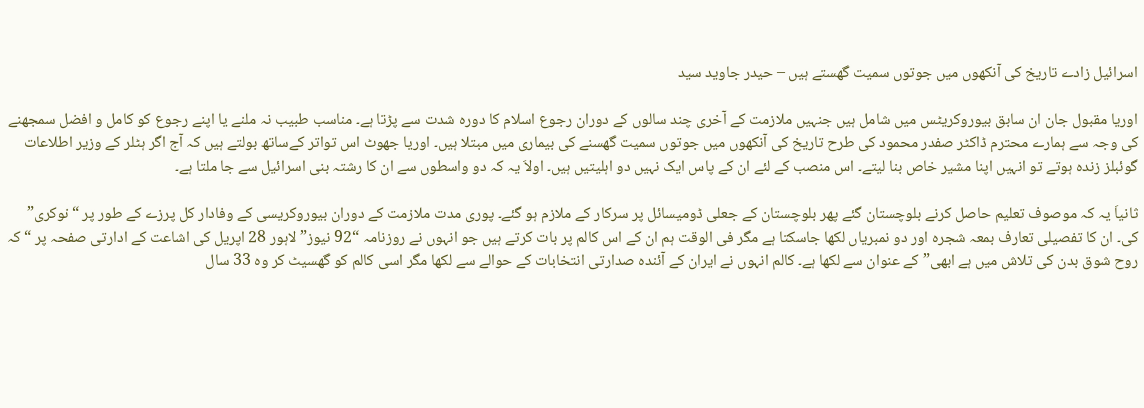اسرائیل زادے تاریخ کی آنکھوں میں جوتوں سمیت گھستے ہیں – حیدر جاوید سید

اوریا مقبول جان ان سابق بیوروکریٹس میں شامل ہیں جنہیں ملازمت کے آخری چند سالوں کے دوران رجوع اسلام کا دورہ شدت سے پڑتا ہے۔ مناسب طبیب نہ ملنے یا اپنے رجوع کو کامل و افضل سمجھنے کی وجہ سے ہمارے محترم ڈاکٹر صفدر محمود کی طرح تاریخ کی آنکھوں میں جوتوں سمیت گھسنے کی بیماری میں مبتلا ہیں۔ اوریا جھوٹ اس تواتر کےساتھ بولتے ہیں کہ آج اگر ہٹلر کے وزیر اطلاعات گوئبلز زندہ ہوتے تو انہیں اپنا مشیر خاص بنا لیتے۔ اس منصب کے لئے ان کے پاس ایک نہیں دو اہلیتیں ہیں۔ اولاَ یہ کہ دو واسطوں سے ان کا رشتہ بنی اسرائیل سے جا ملتا ہے۔

ثانیاَ یہ کہ موصوف تعلیم حاصل کرنے بلوچستان گئے پھر بلوچستان کے جعلی ڈومیسائل پر سرکار کے ملازم ہو گئے۔ پوری مدت ملازمت کے دوران بیوروکریسی کے وفادار کل پرزے کے طور پر “نوکری” کی۔ ان کا تفصیلی تعارف بمعہ شجرہ اور دو نمبریاں لکھا جاسکتا ہے مگر فی الوقت ہم ان کے اس کالم پر بات کرتے ہیں جو انہوں نے روزنامہ “92 نیوز” لاہور 28 اپریل کی اشاعت کے ادارتی صفحہ پر “کہ روح شوق بدن کی تلاش میں ہے ابھی” کے عنوان سے لکھا ہے۔ کالم انہوں نے ایران کے آئندہ صدارتی انتخابات کے حوالے سے لکھا مگر اسی کالم کو گھسیٹ کر وہ 33 سال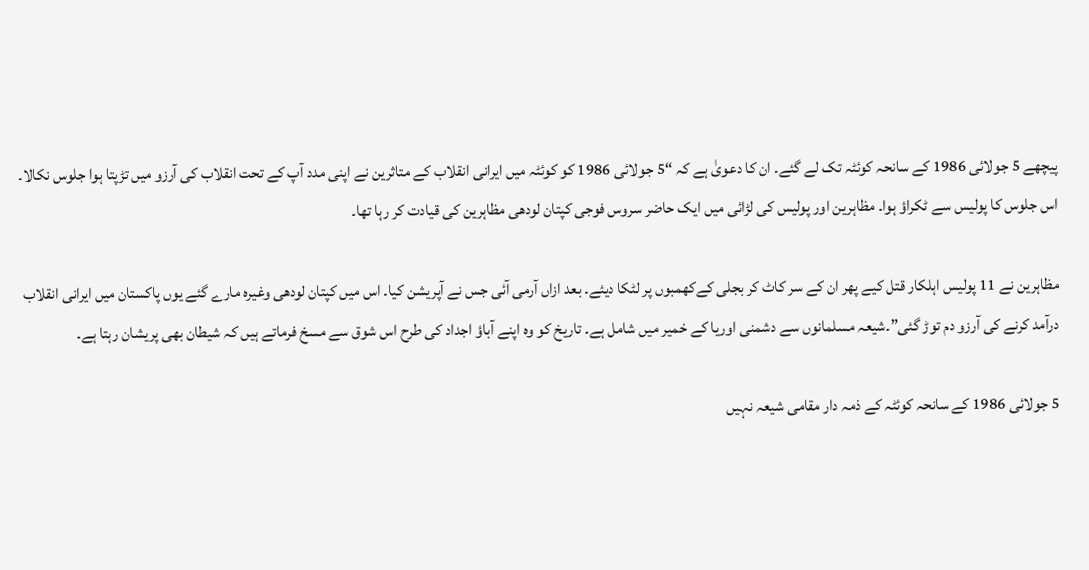پیچھے 5 جولائی 1986 کے سانحہ کوئٹہ تک لے گئے۔ ان کا دعویٰ ہے کہ “5 جولائی 1986 کو کوئٹہ میں ایرانی انقلاب کے متاثرین نے اپنی مدد آپ کے تحت انقلاب کی آرزو میں تڑپتا ہوا جلوس نکالا۔ اس جلوس کا پولیس سے ٹکراؤ ہوا۔ مظاہرین اور پولیس کی لڑائی میں ایک حاضر سروس فوجی کپتان لودھی مظاہرین کی قیادت کر رہا تھا۔

مظاہرین نے 11 پولیس اہلکار قتل کیے پھر ان کے سر کاٹ کر بجلی کےکھمبوں پر لٹکا دیئے۔ بعد ازاں آرمی آئی جس نے آپریشن کیا۔ اس میں کپتان لودھی وغیرہ مارے گئے یوں پاکستان میں ایرانی انقلاب درآمد کرنے کی آرزو دم توڑ گئی”۔شیعہ مسلمانوں سے دشمنی اوریا کے خمیر میں شامل ہے۔ تاریخ کو وہ اپنے آباؤ اجداد کی طرح اس شوق سے مسخ فرماتے ہیں کہ شیطان بھی پریشان رہتا ہے۔

5 جولائی 1986 کے سانحہ کوئٹہ کے ذمہ دار مقامی شیعہ نہیں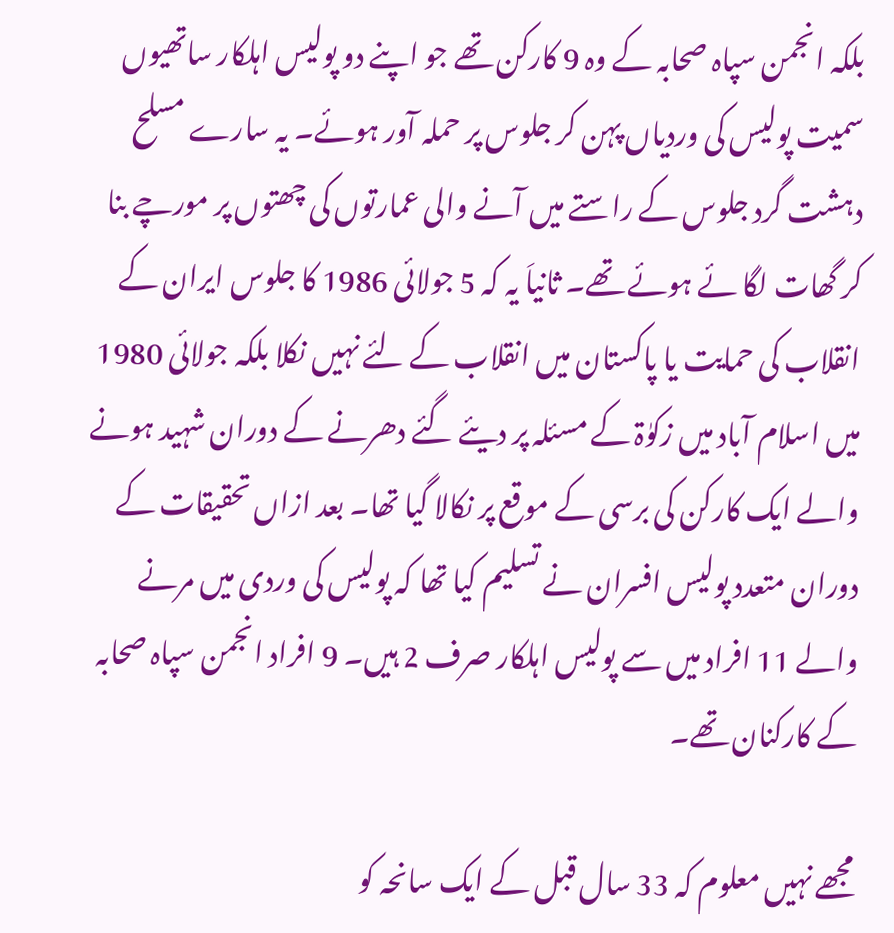بلکہ انجمن سپاہ صحابہ کے وہ 9 کارکن تھے جو اپنے دو پولیس اہلکار ساتھیوں سمیت پولیس کی وردیاں پہن کر جلوس پر حملہ آور ہوئے۔ یہ سارے مسلح دہشت گرد جلوس کے راستے میں آنے والی عمارتوں کی چھتوں پر مورچے بنا کر گھات لگا ئے ہوئے تھے۔ ثانیاَ یہ کہ 5 جولائی 1986 کا جلوس ایران کے انقلاب کی حمایت یا پاکستان میں انقلاب کے لئے نہیں نکلا بلکہ جولائی 1980 میں اسلام آباد میں زکوٰۃ کے مسئلہ پر دیئے گئے دھرنے کے دوران شہید ہونے والے ایک کارکن کی برسی کے موقع پر نکالا گیا تھا۔ بعد ازاں تحقیقات کے دوران متعدد پولیس افسران نے تسلیم کیا تھا کہ پولیس کی وردی میں مرنے والے 11 افراد میں سے پولیس اہلکار صرف 2 ہیں۔ 9 افراد انجمن سپاہ صحابہ کے کارکنان تھے۔

مجھے نہیں معلوم کہ 33 سال قبل کے ایک سانحہ کو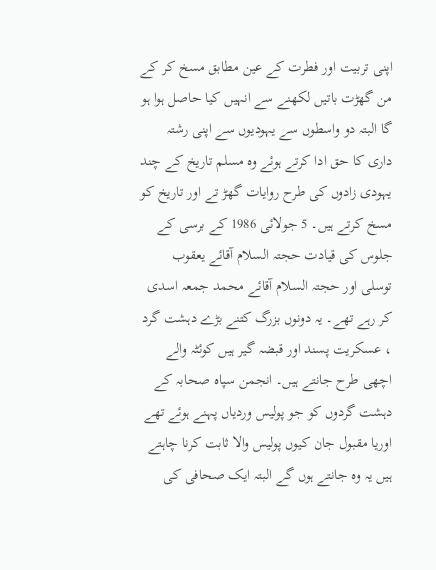اپنی تربیت اور فطرت کے عین مطابق مسخ کر کے من گھڑت باتیں لکھنے سے انہیں کیا حاصل ہوا ہو گا البتہ دو واسطوں سے یہودیوں سے اپنی رشتہ داری کا حق ادا کرتے ہوئے وہ مسلم تاریخ کے چند یہودی زادوں کی طرح روایات گھڑ تے اور تاریخ کو مسخ کرتے ہیں۔ 5 جولائی 1986 کے برسی کے جلوس کی قیادت حجتہ السلام آقائے یعقوب توسلی اور حجتہ السلام آقائے محمد جمعہ اسدی کر رہے تھے۔ یہ دونوں بزرگ کتنے بڑے دہشت گرد ، عسکریت پسند اور قبضہ گیر ہیں کوئٹہ والے اچھی طرح جانتے ہیں۔ انجمن سپاہ صحابہ کے دہشت گردوں کو جو پولیس وردیاں پہنے ہوئے تھے اوریا مقبول جان کیوں پولیس والا ثابت کرنا چاہتے ہیں یہ وہ جانتے ہوں گے البتہ ایک صحافی کی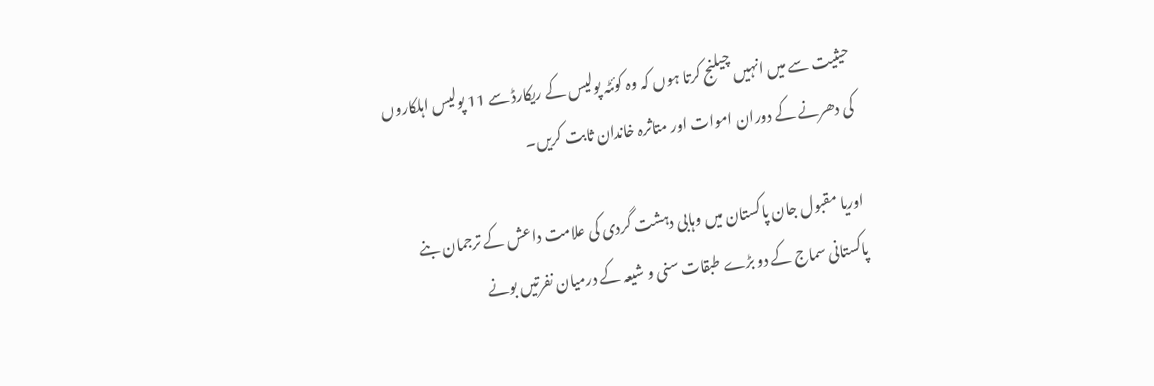حیثیت سے میں انہیں چیلنج کرتا ہوں کہ وہ کوئٹہ پولیس کے ریکارڈ سے 11 پولیس اہلکاروں کی دھرنے کے دوران اموات اور متاثرہ خاندان ثابت کریں۔

اوریا مقبول جان پاکستان میں وہابی دہشت گردی کی علامت داعش کے ترجمان بنے پاکستانی سماج کے دو بڑے طبقات سنی و شیعہ کے درمیان نفرتیں بونے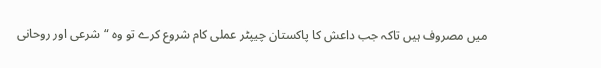میں مصروف ہیں تاکہ جب داعش کا پاکستان چیپٹر عملی کام شروع کرے تو وہ “شرعی اور روحانی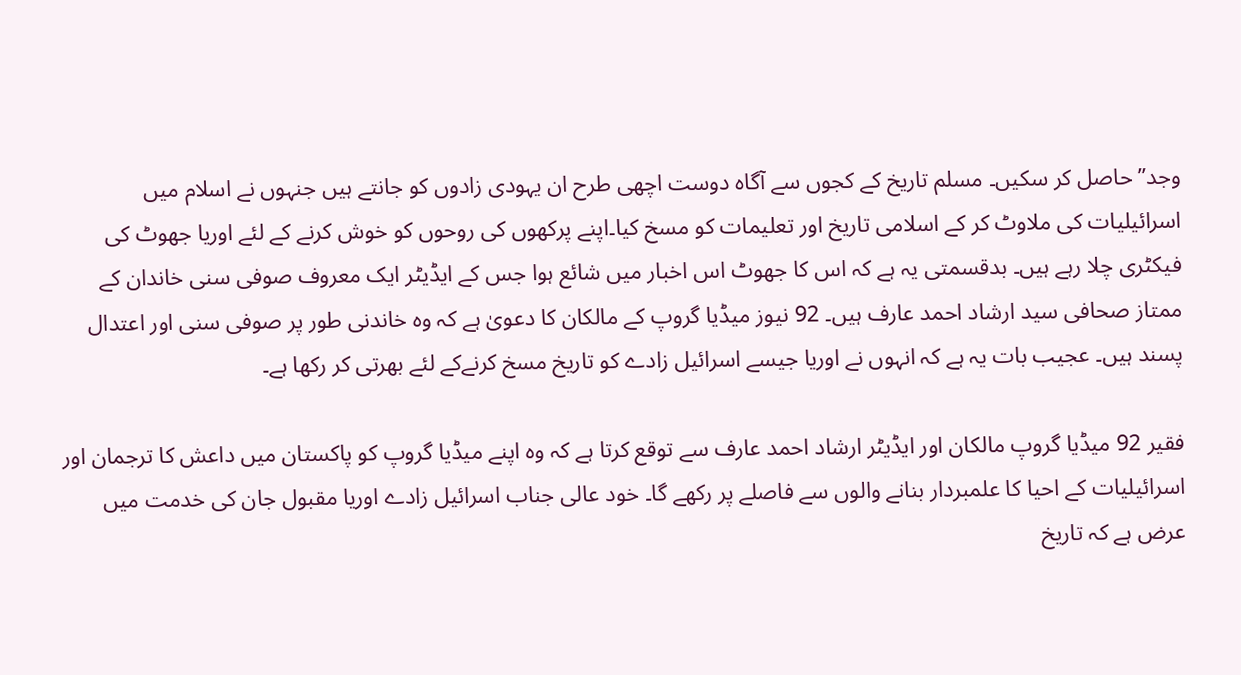وجد” حاصل کر سکیں۔ مسلم تاریخ کے کجوں سے آگاہ دوست اچھی طرح ان یہودی زادوں کو جانتے ہیں جنہوں نے اسلام میں اسرائیلیات کی ملاوٹ کر کے اسلامی تاریخ اور تعلیمات کو مسخ کیا۔اپنے پرکھوں کی روحوں کو خوش کرنے کے لئے اوریا جھوٹ کی فیکٹری چلا رہے ہیں۔ بدقسمتی یہ ہے کہ اس کا جھوٹ اس اخبار میں شائع ہوا جس کے ایڈیٹر ایک معروف صوفی سنی خاندان کے ممتاز صحافی سید ارشاد احمد عارف ہیں۔ 92 نیوز میڈیا گروپ کے مالکان کا دعویٰ ہے کہ وہ خاندنی طور پر صوفی سنی اور اعتدال پسند ہیں۔ عجیب بات یہ ہے کہ انہوں نے اوریا جیسے اسرائیل زادے کو تاریخ مسخ کرنےکے لئے بھرتی کر رکھا ہے۔

فقیر 92 میڈیا گروپ مالکان اور ایڈیٹر ارشاد احمد عارف سے توقع کرتا ہے کہ وہ اپنے میڈیا گروپ کو پاکستان میں داعش کا ترجمان اور اسرائیلیات کے احیا کا علمبردار بنانے والوں سے فاصلے پر رکھے گا۔ خود عالی جناب اسرائیل زادے اوریا مقبول جان کی خدمت میں عرض ہے کہ تاریخ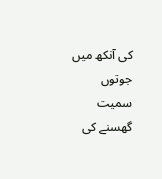کی آنکھ میں جوتوں سمیت گھسنے کی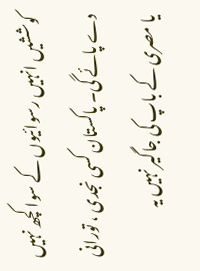کوششیں انہیں رسوائیوں کے سوا کچھ نہیں دے پائے گی۔ پاکستان کسی نجدی ، تورانی یا مصری کے باپ کی جاگیر نہیں یہ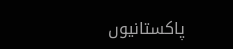پاکستانیوں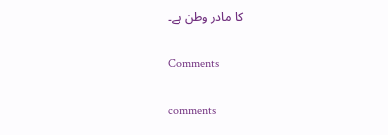کا مادر وطن ہے۔

Comments

comments